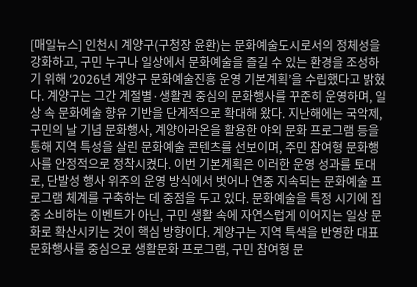[매일뉴스] 인천시 계양구(구청장 윤환)는 문화예술도시로서의 정체성을 강화하고, 구민 누구나 일상에서 문화예술을 즐길 수 있는 환경을 조성하기 위해 ‘2026년 계양구 문화예술진흥 운영 기본계획’을 수립했다고 밝혔다. 계양구는 그간 계절별·생활권 중심의 문화행사를 꾸준히 운영하며, 일상 속 문화예술 향유 기반을 단계적으로 확대해 왔다. 지난해에는 국악제, 구민의 날 기념 문화행사, 계양아라온을 활용한 야외 문화 프로그램 등을 통해 지역 특성을 살린 문화예술 콘텐츠를 선보이며, 주민 참여형 문화행사를 안정적으로 정착시켰다. 이번 기본계획은 이러한 운영 성과를 토대로, 단발성 행사 위주의 운영 방식에서 벗어나 연중 지속되는 문화예술 프로그램 체계를 구축하는 데 중점을 두고 있다. 문화예술을 특정 시기에 집중 소비하는 이벤트가 아닌, 구민 생활 속에 자연스럽게 이어지는 일상 문화로 확산시키는 것이 핵심 방향이다. 계양구는 지역 특색을 반영한 대표 문화행사를 중심으로 생활문화 프로그램, 구민 참여형 문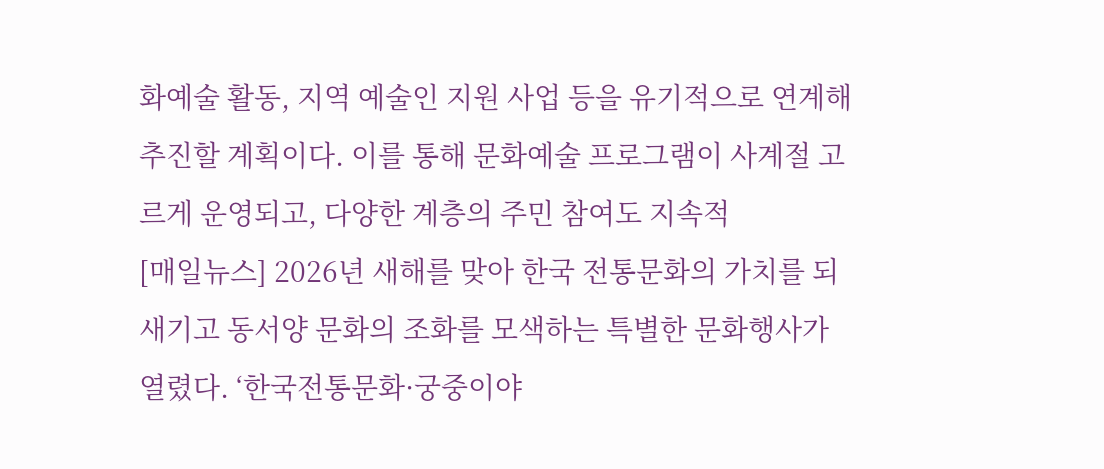화예술 활동, 지역 예술인 지원 사업 등을 유기적으로 연계해 추진할 계획이다. 이를 통해 문화예술 프로그램이 사계절 고르게 운영되고, 다양한 계층의 주민 참여도 지속적
[매일뉴스] 2026년 새해를 맞아 한국 전통문화의 가치를 되새기고 동서양 문화의 조화를 모색하는 특별한 문화행사가 열렸다. ‘한국전통문화·궁중이야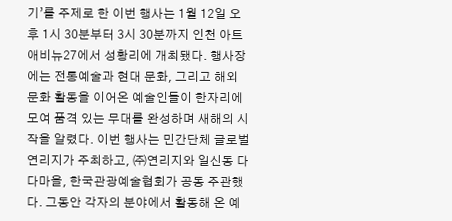기’를 주제로 한 이번 행사는 1월 12일 오후 1시 30분부터 3시 30분까지 인천 아트애비뉴27에서 성황리에 개최됐다. 행사장에는 전통예술과 현대 문화, 그리고 해외 문화 활동을 이어온 예술인들이 한자리에 모여 품격 있는 무대를 완성하며 새해의 시작을 알렸다. 이번 행사는 민간단체 글로벌연리지가 주최하고, ㈜연리지와 일신동 다다마을, 한국관광예술협회가 공동 주관했다. 그동안 각자의 분야에서 활동해 온 예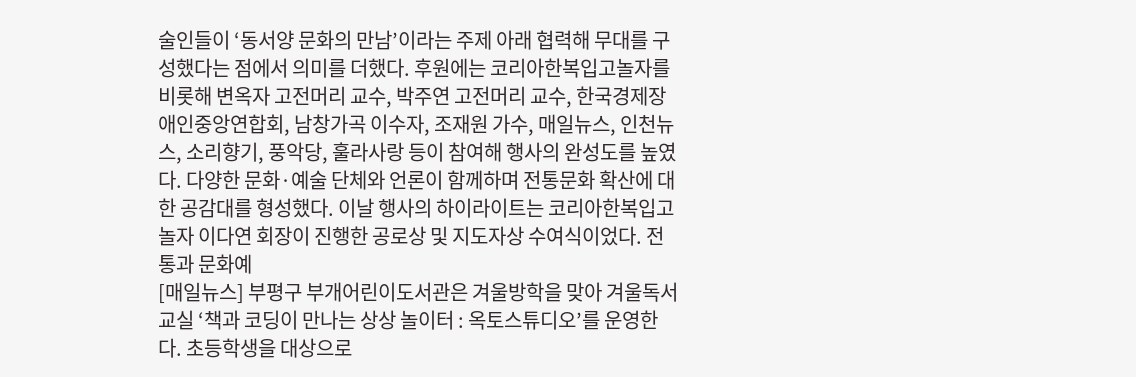술인들이 ‘동서양 문화의 만남’이라는 주제 아래 협력해 무대를 구성했다는 점에서 의미를 더했다. 후원에는 코리아한복입고놀자를 비롯해 변옥자 고전머리 교수, 박주연 고전머리 교수, 한국경제장애인중앙연합회, 남창가곡 이수자, 조재원 가수, 매일뉴스, 인천뉴스, 소리향기, 풍악당, 훌라사랑 등이 참여해 행사의 완성도를 높였다. 다양한 문화·예술 단체와 언론이 함께하며 전통문화 확산에 대한 공감대를 형성했다. 이날 행사의 하이라이트는 코리아한복입고놀자 이다연 회장이 진행한 공로상 및 지도자상 수여식이었다. 전통과 문화예
[매일뉴스] 부평구 부개어린이도서관은 겨울방학을 맞아 겨울독서교실 ‘책과 코딩이 만나는 상상 놀이터 : 옥토스튜디오’를 운영한다. 초등학생을 대상으로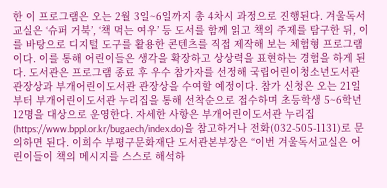한 이 프로그램은 오는 2월 3일~6일까지 총 4차시 과정으로 진행된다. 겨울독서교실은 ‘슈퍼 거북’, ‘책 먹는 여우’ 등 도서를 함께 읽고 책의 주제를 탐구한 뒤, 이를 바탕으로 디지털 도구를 활용한 콘텐츠를 직접 제작해 보는 체험형 프로그램이다. 이를 통해 어린이들은 생각을 확장하고 상상력을 표현하는 경험을 하게 된다. 도서관은 프로그램 종료 후 우수 참가자를 선정해 국립어린이청소년도서관 관장상과 부개어린이도서관 관장상을 수여할 예정이다. 참가 신청은 오는 21일부터 부개어린이도서관 누리집을 통해 선착순으로 접수하며 초등학생 5~6학년 12명을 대상으로 운영한다. 자세한 사항은 부개어린이도서관 누리집(https://www.bppl.or.kr/bugaech/index.do)을 참고하거나 전화(032-505-1131)로 문의하면 된다. 이희수 부평구문화재단 도서관본부장은 “이번 겨울독서교실은 어린이들이 책의 메시지를 스스로 해석하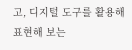고, 디지털 도구를 활용해 표현해 보는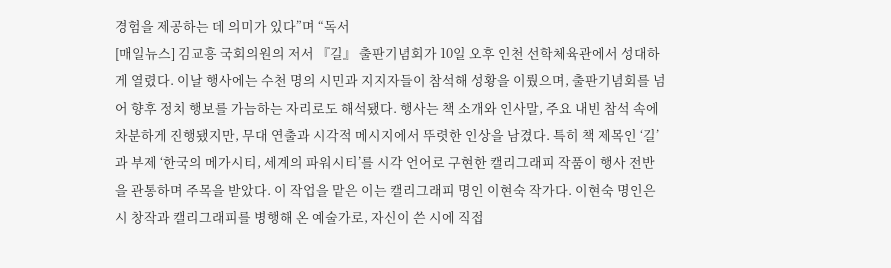경험을 제공하는 데 의미가 있다”며 “독서
[매일뉴스] 김교흥 국회의원의 저서 『길』 출판기념회가 10일 오후 인천 선학체육관에서 성대하게 열렸다. 이날 행사에는 수천 명의 시민과 지지자들이 참석해 성황을 이뤘으며, 출판기념회를 넘어 향후 정치 행보를 가늠하는 자리로도 해석됐다. 행사는 책 소개와 인사말, 주요 내빈 참석 속에 차분하게 진행됐지만, 무대 연출과 시각적 메시지에서 뚜렷한 인상을 남겼다. 특히 책 제목인 ‘길’과 부제 ‘한국의 메가시티, 세계의 파워시티’를 시각 언어로 구현한 캘리그래피 작품이 행사 전반을 관통하며 주목을 받았다. 이 작업을 맡은 이는 캘리그래피 명인 이현숙 작가다. 이현숙 명인은 시 창작과 캘리그래피를 병행해 온 예술가로, 자신이 쓴 시에 직접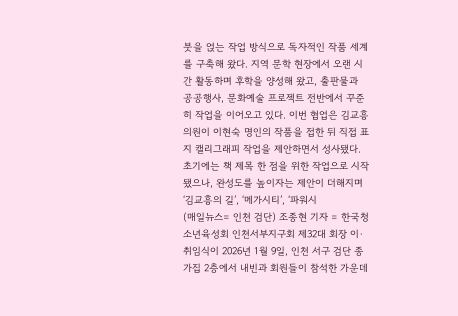붓을 얹는 작업 방식으로 독자적인 작품 세계를 구축해 왔다. 지역 문학 현장에서 오랜 시간 활동하며 후학을 양성해 왔고, 출판물과 공공행사, 문화예술 프로젝트 전반에서 꾸준히 작업을 이어오고 있다. 이번 협업은 김교흥 의원이 이현숙 명인의 작품을 접한 뒤 직접 표지 캘리그래피 작업을 제안하면서 성사됐다. 초기에는 책 제목 한 점을 위한 작업으로 시작됐으나, 완성도를 높이자는 제안이 더해지며 ‘김교흥의 길’, ‘메가시티’, ‘파워시
(매일뉴스= 인천 검단) 조종현 기자 = 한국청소년육성회 인천서부지구회 제32대 회장 이·취임식이 2026년 1월 9일, 인천 서구 검단 종가집 2층에서 내빈과 회원들이 참석한 가운데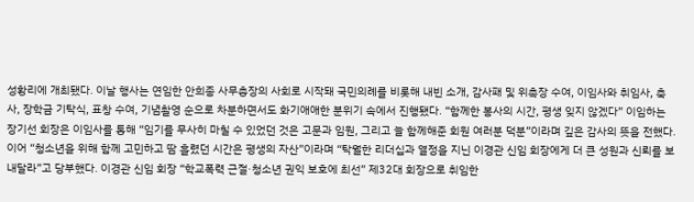성황리에 개최됐다. 이날 행사는 연임한 안희종 사무총장의 사회로 시작돼 국민의례를 비롯해 내빈 소개, 감사패 및 위촉장 수여, 이임사와 취임사, 축사, 장학금 기탁식, 표창 수여, 기념촬영 순으로 차분하면서도 화기애애한 분위기 속에서 진행됐다. “함께한 봉사의 시간, 평생 잊지 않겠다” 이임하는 장기선 회장은 이임사를 통해 “임기를 무사히 마칠 수 있었던 것은 고문과 임원, 그리고 늘 함께해준 회원 여러분 덕분”이라며 깊은 감사의 뜻을 전했다. 이어 “청소년을 위해 함께 고민하고 땀 흘렸던 시간은 평생의 자산”이라며 “탁월한 리더십과 열정을 지닌 이경관 신임 회장에게 더 큰 성원과 신뢰를 보내달라”고 당부했다. 이경관 신임 회장 “학교폭력 근절·청소년 권익 보호에 최선” 제32대 회장으로 취임한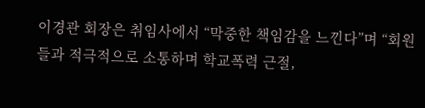이경관 회장은 취임사에서 “막중한 책임감을 느낀다”며 “회원들과 적극적으로 소통하며 학교폭력 근절,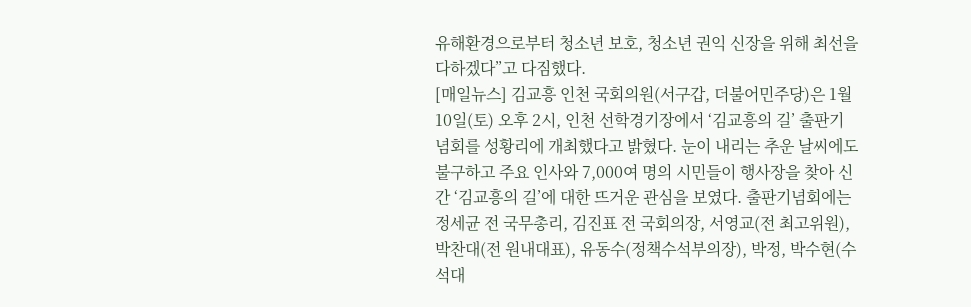유해환경으로부터 청소년 보호, 청소년 권익 신장을 위해 최선을 다하겠다”고 다짐했다.
[매일뉴스] 김교흥 인천 국회의원(서구갑, 더불어민주당)은 1월 10일(토) 오후 2시, 인천 선학경기장에서 ‘김교흥의 길’ 출판기념회를 성황리에 개최했다고 밝혔다. 눈이 내리는 추운 날씨에도 불구하고 주요 인사와 7,000여 명의 시민들이 행사장을 찾아 신간 ‘김교흥의 길’에 대한 뜨거운 관심을 보였다. 출판기념회에는 정세균 전 국무총리, 김진표 전 국회의장, 서영교(전 최고위원), 박찬대(전 원내대표), 유동수(정책수석부의장), 박정, 박수현(수석대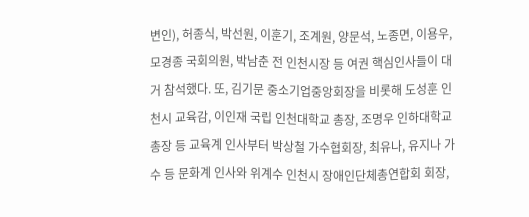변인), 허종식, 박선원, 이훈기, 조계원, 양문석, 노종면, 이용우, 모경종 국회의원, 박남춘 전 인천시장 등 여권 핵심인사들이 대거 참석했다. 또, 김기문 중소기업중앙회장을 비롯해 도성훈 인천시 교육감, 이인재 국립 인천대학교 총장, 조명우 인하대학교 총장 등 교육계 인사부터 박상철 가수협회장, 최유나, 유지나 가수 등 문화계 인사와 위계수 인천시 장애인단체총연합회 회장,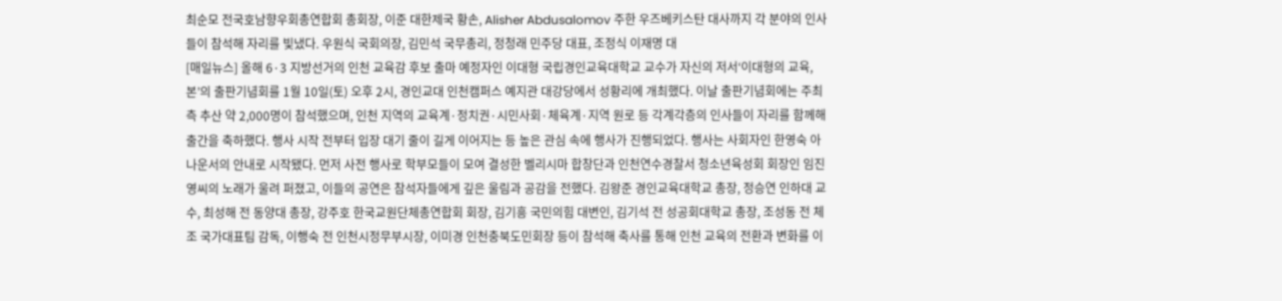최순모 전국호남향우회총연합회 총회장, 이준 대한제국 황손, Alisher Abdusalomov 주한 우즈베키스탄 대사까지 각 분야의 인사들이 참석해 자리를 빛냈다. 우원식 국회의장, 김민석 국무총리, 정청래 민주당 대표, 조정식 이재명 대
[매일뉴스] 올해 6·3 지방선거의 인천 교육감 후보 출마 예정자인 이대형 국립경인교육대학교 교수가 자신의 저서‘이대형의 교육, 본’의 출판기념회를 1월 10일(토) 오후 2시, 경인교대 인천캠퍼스 예지관 대강당에서 성황리에 개최했다. 이날 출판기념회에는 주최 측 추산 약 2,000명이 참석했으며, 인천 지역의 교육계·정치권·시민사회·체육계·지역 원로 등 각계각층의 인사들이 자리를 함께해 출간을 축하했다. 행사 시작 전부터 입장 대기 줄이 길게 이어지는 등 높은 관심 속에 행사가 진행되었다. 행사는 사회자인 한영숙 아나운서의 안내로 시작됐다. 먼저 사전 행사로 학부모들이 모여 결성한 벨리시마 합창단과 인천연수경찰서 청소년육성회 회장인 임진영씨의 노래가 울려 퍼졌고, 이들의 공연은 참석자들에게 깊은 울림과 공감을 전했다. 김왕준 경인교육대학교 총장, 정승연 인하대 교수, 최성해 전 동양대 총장, 강주호 한국교원단체총연합회 회장, 김기흥 국민의힘 대변인, 김기석 전 성공회대학교 총장, 조성동 전 체조 국가대표팀 감독, 이행숙 전 인천시정무부시장, 이미경 인천충북도민회장 등이 참석해 축사를 통해 인천 교육의 전환과 변화를 이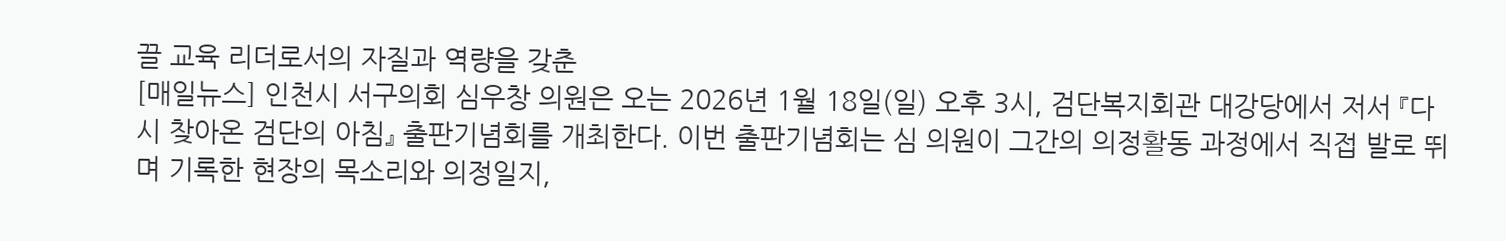끌 교육 리더로서의 자질과 역량을 갖춘
[매일뉴스] 인천시 서구의회 심우창 의원은 오는 2026년 1월 18일(일) 오후 3시, 검단복지회관 대강당에서 저서 『다시 찾아온 검단의 아침』 출판기념회를 개최한다. 이번 출판기념회는 심 의원이 그간의 의정활동 과정에서 직접 발로 뛰며 기록한 현장의 목소리와 의정일지,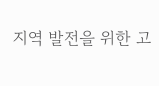지역 발전을 위한 고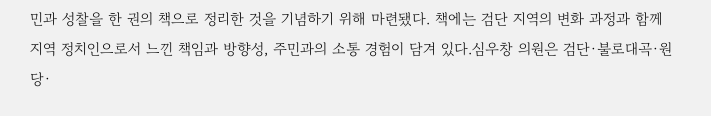민과 성찰을 한 권의 책으로 정리한 것을 기념하기 위해 마련됐다. 책에는 검단 지역의 변화 과정과 함께 지역 정치인으로서 느낀 책임과 방향성, 주민과의 소통 경험이 담겨 있다.심우창 의원은 검단·불로대곡·원당·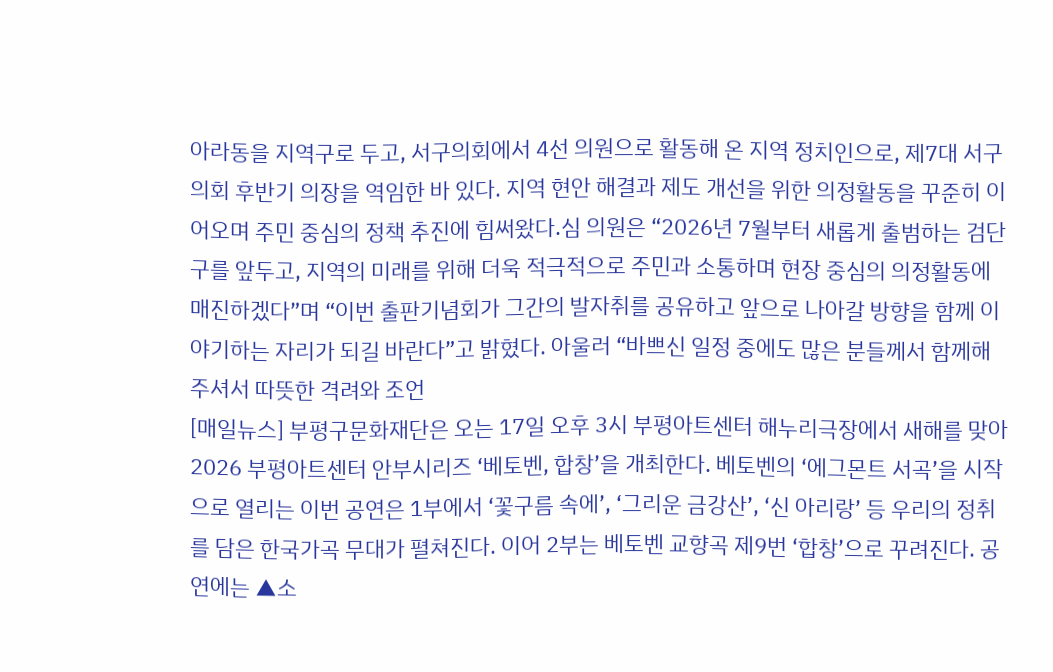아라동을 지역구로 두고, 서구의회에서 4선 의원으로 활동해 온 지역 정치인으로, 제7대 서구의회 후반기 의장을 역임한 바 있다. 지역 현안 해결과 제도 개선을 위한 의정활동을 꾸준히 이어오며 주민 중심의 정책 추진에 힘써왔다.심 의원은 “2026년 7월부터 새롭게 출범하는 검단구를 앞두고, 지역의 미래를 위해 더욱 적극적으로 주민과 소통하며 현장 중심의 의정활동에 매진하겠다”며 “이번 출판기념회가 그간의 발자취를 공유하고 앞으로 나아갈 방향을 함께 이야기하는 자리가 되길 바란다”고 밝혔다. 아울러 “바쁘신 일정 중에도 많은 분들께서 함께해 주셔서 따뜻한 격려와 조언
[매일뉴스] 부평구문화재단은 오는 17일 오후 3시 부평아트센터 해누리극장에서 새해를 맞아 2026 부평아트센터 안부시리즈 ‘베토벤, 합창’을 개최한다. 베토벤의 ‘에그몬트 서곡’을 시작으로 열리는 이번 공연은 1부에서 ‘꽃구름 속에’, ‘그리운 금강산’, ‘신 아리랑’ 등 우리의 정취를 담은 한국가곡 무대가 펼쳐진다. 이어 2부는 베토벤 교향곡 제9번 ‘합창’으로 꾸려진다. 공연에는 ▲소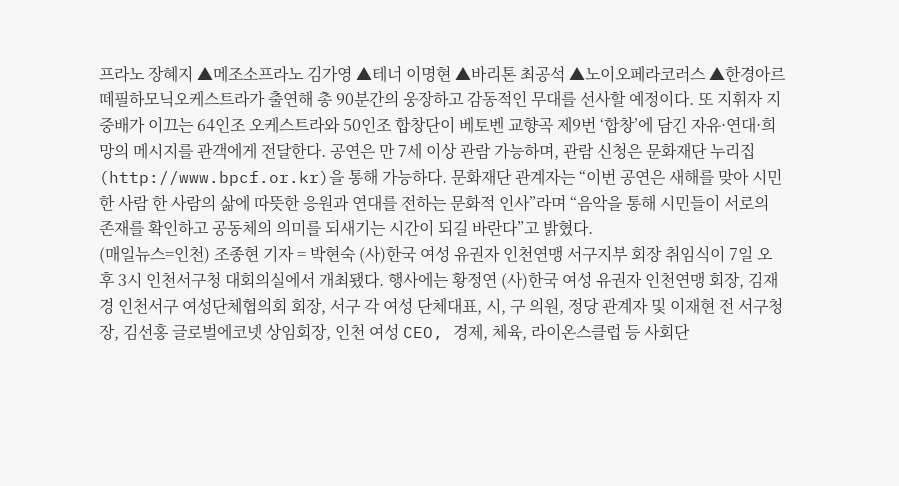프라노 장혜지 ▲메조소프라노 김가영 ▲테너 이명현 ▲바리톤 최공석 ▲노이오페라코러스 ▲한경아르떼필하모닉오케스트라가 출연해 총 90분간의 웅장하고 감동적인 무대를 선사할 예정이다. 또 지휘자 지중배가 이끄는 64인조 오케스트라와 50인조 합창단이 베토벤 교향곡 제9번 ‘합창’에 담긴 자유·연대·희망의 메시지를 관객에게 전달한다. 공연은 만 7세 이상 관람 가능하며, 관람 신청은 문화재단 누리집(http://www.bpcf.or.kr)을 통해 가능하다. 문화재단 관계자는 “이번 공연은 새해를 맞아 시민 한 사람 한 사람의 삶에 따뜻한 응원과 연대를 전하는 문화적 인사”라며 “음악을 통해 시민들이 서로의 존재를 확인하고 공동체의 의미를 되새기는 시간이 되길 바란다”고 밝혔다.
(매일뉴스=인천) 조종현 기자 = 박현숙 (사)한국 여성 유권자 인천연맹 서구지부 회장 취임식이 7일 오후 3시 인천서구청 대회의실에서 개최됐다. 행사에는 황정연 (사)한국 여성 유권자 인천연맹 회장, 김재경 인천서구 여성단체협의회 회장, 서구 각 여성 단체대표, 시, 구 의원, 정당 관계자 및 이재현 전 서구청장, 김선홍 글로벌에코넷 상임회장, 인천 여성 CEO, 경제, 체육, 라이온스클럽 등 사회단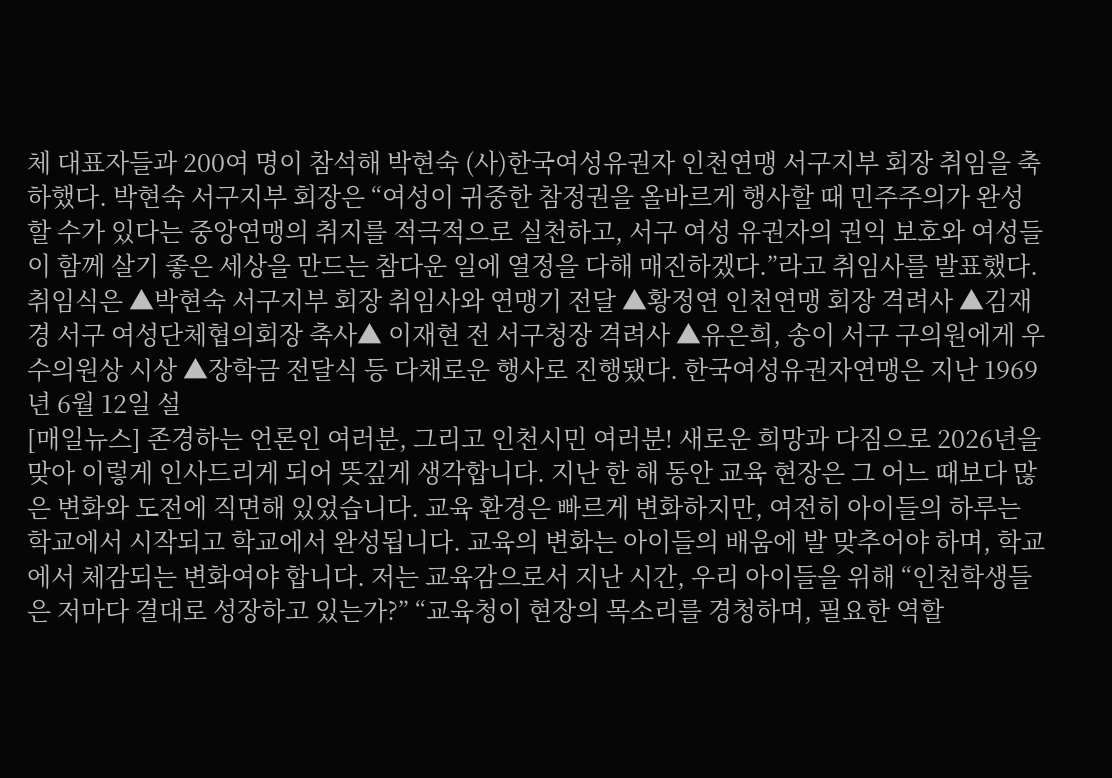체 대표자들과 200여 명이 참석해 박현숙 (사)한국여성유권자 인천연맹 서구지부 회장 취임을 축하했다. 박현숙 서구지부 회장은 “여성이 귀중한 참정권을 올바르게 행사할 때 민주주의가 완성할 수가 있다는 중앙연맹의 취지를 적극적으로 실천하고, 서구 여성 유권자의 권익 보호와 여성들이 함께 살기 좋은 세상을 만드는 참다운 일에 열정을 다해 매진하겠다.”라고 취임사를 발표했다. 취임식은 ▲박현숙 서구지부 회장 취임사와 연맹기 전달 ▲황정연 인천연맹 회장 격려사 ▲김재경 서구 여성단체협의회장 축사▲ 이재현 전 서구청장 격려사 ▲유은희, 송이 서구 구의원에게 우수의원상 시상 ▲장학금 전달식 등 다채로운 행사로 진행됐다. 한국여성유권자연맹은 지난 1969년 6월 12일 설
[매일뉴스] 존경하는 언론인 여러분, 그리고 인천시민 여러분! 새로운 희망과 다짐으로 2026년을 맞아 이렇게 인사드리게 되어 뜻깊게 생각합니다. 지난 한 해 동안 교육 현장은 그 어느 때보다 많은 변화와 도전에 직면해 있었습니다. 교육 환경은 빠르게 변화하지만, 여전히 아이들의 하루는 학교에서 시작되고 학교에서 완성됩니다. 교육의 변화는 아이들의 배움에 발 맞추어야 하며, 학교에서 체감되는 변화여야 합니다. 저는 교육감으로서 지난 시간, 우리 아이들을 위해 “인천학생들은 저마다 결대로 성장하고 있는가?” “교육청이 현장의 목소리를 경청하며, 필요한 역할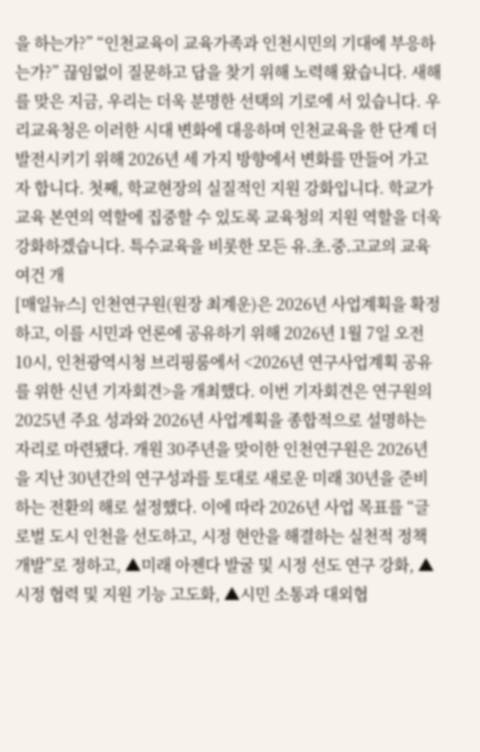을 하는가?” “인천교육이 교육가족과 인천시민의 기대에 부응하는가?” 끊임없이 질문하고 답을 찾기 위해 노력해 왔습니다. 새해를 맞은 지금, 우리는 더욱 분명한 선택의 기로에 서 있습니다. 우리교육청은 이러한 시대 변화에 대응하며 인천교육을 한 단계 더 발전시키기 위해 2026년 세 가지 방향에서 변화를 만들어 가고자 합니다. 첫째, 학교현장의 실질적인 지원 강화입니다. 학교가 교육 본연의 역할에 집중할 수 있도록 교육청의 지원 역할을 더욱 강화하겠습니다. 특수교육을 비롯한 모든 유․초․중․고교의 교육여건 개
[매일뉴스] 인천연구원(원장 최계운)은 2026년 사업계획을 확정하고, 이를 시민과 언론에 공유하기 위해 2026년 1월 7일 오전 10시, 인천광역시청 브리핑룸에서 <2026년 연구사업계획 공유를 위한 신년 기자회견>을 개최했다. 이번 기자회견은 연구원의 2025년 주요 성과와 2026년 사업계획을 종합적으로 설명하는 자리로 마련됐다. 개원 30주년을 맞이한 인천연구원은 2026년을 지난 30년간의 연구성과를 토대로 새로운 미래 30년을 준비하는 전환의 해로 설정했다. 이에 따라 2026년 사업 목표를 “글로벌 도시 인천을 선도하고, 시정 현안을 해결하는 실천적 정책 개발”로 정하고, ▲미래 아젠다 발굴 및 시정 선도 연구 강화, ▲시정 협력 및 지원 기능 고도화, ▲시민 소통과 대외협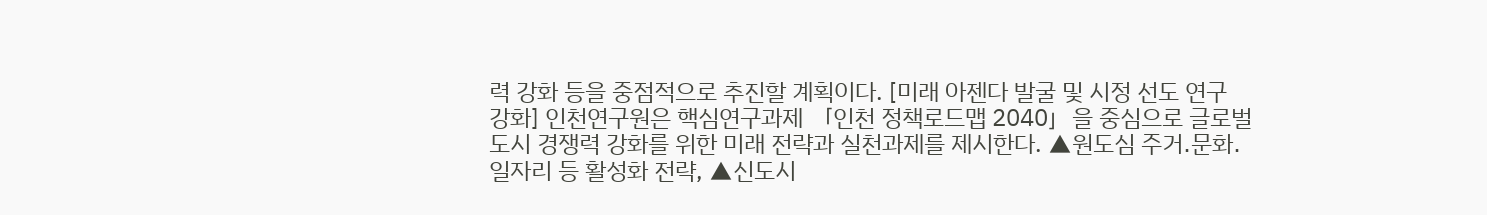력 강화 등을 중점적으로 추진할 계획이다. [미래 아젠다 발굴 및 시정 선도 연구 강화] 인천연구원은 핵심연구과제 「인천 정책로드맵 2040」을 중심으로 글로벌 도시 경쟁력 강화를 위한 미래 전략과 실천과제를 제시한다. ▲원도심 주거․문화․일자리 등 활성화 전략, ▲신도시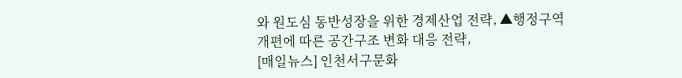와 원도심 동반성장을 위한 경제산업 전략, ▲행정구역 개편에 따른 공간구조 변화 대응 전략,
[매일뉴스] 인천서구문화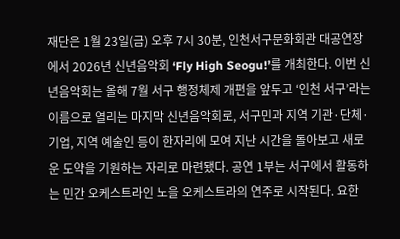재단은 1월 23일(금) 오후 7시 30분, 인천서구문화회관 대공연장에서 2026년 신년음악회 ‘Fly High Seogu!’를 개최한다. 이번 신년음악회는 올해 7월 서구 행정체제 개편을 앞두고 ‘인천 서구’라는 이름으로 열리는 마지막 신년음악회로, 서구민과 지역 기관·단체·기업, 지역 예술인 등이 한자리에 모여 지난 시간을 돌아보고 새로운 도약을 기원하는 자리로 마련됐다. 공연 1부는 서구에서 활동하는 민간 오케스트라인 노을 오케스트라의 연주로 시작된다. 요한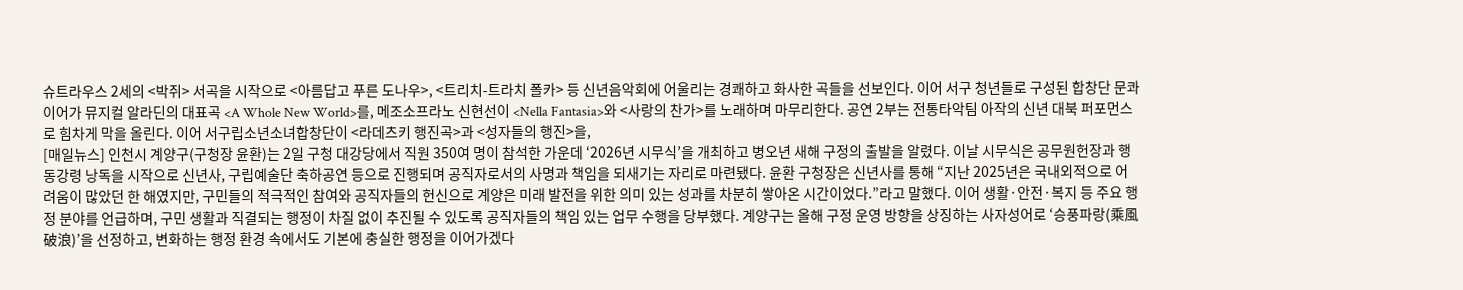슈트라우스 2세의 <박쥐> 서곡을 시작으로 <아름답고 푸른 도나우>, <트리치-트라치 폴카> 등 신년음악회에 어울리는 경쾌하고 화사한 곡들을 선보인다. 이어 서구 청년들로 구성된 합창단 문콰이어가 뮤지컬 알라딘의 대표곡 <A Whole New World>를, 메조소프라노 신현선이 <Nella Fantasia>와 <사랑의 찬가>를 노래하며 마무리한다. 공연 2부는 전통타악팀 아작의 신년 대북 퍼포먼스로 힘차게 막을 올린다. 이어 서구립소년소녀합창단이 <라데츠키 행진곡>과 <성자들의 행진>을,
[매일뉴스] 인천시 계양구(구청장 윤환)는 2일 구청 대강당에서 직원 350여 명이 참석한 가운데 ‘2026년 시무식’을 개최하고 병오년 새해 구정의 출발을 알렸다. 이날 시무식은 공무원헌장과 행동강령 낭독을 시작으로 신년사, 구립예술단 축하공연 등으로 진행되며 공직자로서의 사명과 책임을 되새기는 자리로 마련됐다. 윤환 구청장은 신년사를 통해 “지난 2025년은 국내외적으로 어려움이 많았던 한 해였지만, 구민들의 적극적인 참여와 공직자들의 헌신으로 계양은 미래 발전을 위한 의미 있는 성과를 차분히 쌓아온 시간이었다.”라고 말했다. 이어 생활·안전·복지 등 주요 행정 분야를 언급하며, 구민 생활과 직결되는 행정이 차질 없이 추진될 수 있도록 공직자들의 책임 있는 업무 수행을 당부했다. 계양구는 올해 구정 운영 방향을 상징하는 사자성어로 ‘승풍파랑(乘風破浪)’을 선정하고, 변화하는 행정 환경 속에서도 기본에 충실한 행정을 이어가겠다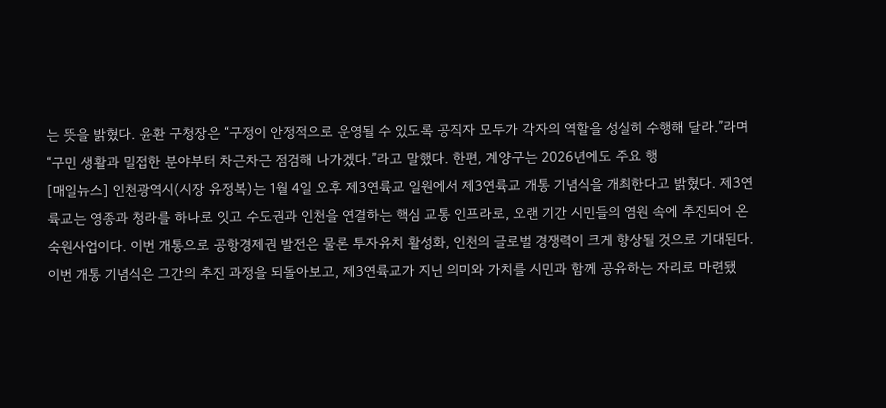는 뜻을 밝혔다. 윤환 구청장은 “구정이 안정적으로 운영될 수 있도록 공직자 모두가 각자의 역할을 성실히 수행해 달라.”라며 “구민 생활과 밀접한 분야부터 차근차근 점검해 나가겠다.”라고 말했다. 한편, 계양구는 2026년에도 주요 행
[매일뉴스] 인천광역시(시장 유정복)는 1월 4일 오후 제3연륙교 일원에서 제3연륙교 개통 기념식을 개최한다고 밝혔다. 제3연륙교는 영종과 청라를 하나로 잇고 수도권과 인천을 연결하는 핵심 교통 인프라로, 오랜 기간 시민들의 염원 속에 추진되어 온 숙원사업이다. 이번 개통으로 공항경제권 발전은 물론 투자유치 활성화, 인천의 글로벌 경쟁력이 크게 향상될 것으로 기대된다. 이번 개통 기념식은 그간의 추진 과정을 되돌아보고, 제3연륙교가 지닌 의미와 가치를 시민과 함께 공유하는 자리로 마련됐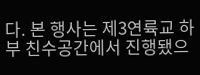다. 본 행사는 제3연륙교 하부 친수공간에서 진행됐으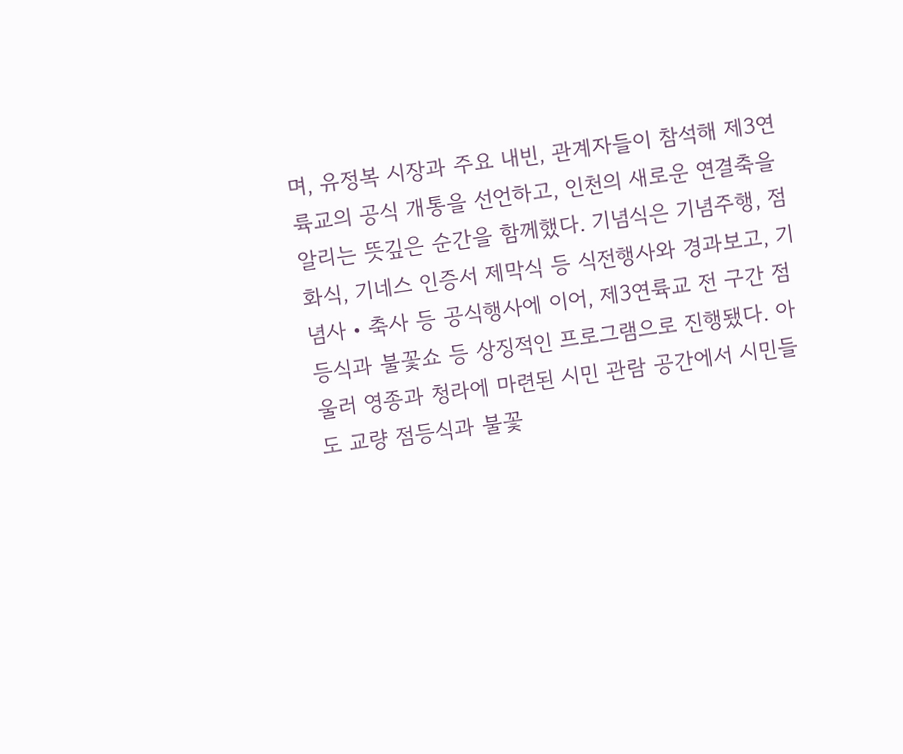며, 유정복 시장과 주요 내빈, 관계자들이 참석해 제3연륙교의 공식 개통을 선언하고, 인천의 새로운 연결축을 알리는 뜻깊은 순간을 함께했다. 기념식은 기념주행, 점화식, 기네스 인증서 제막식 등 식전행사와 경과보고, 기념사‧축사 등 공식행사에 이어, 제3연륙교 전 구간 점등식과 불꽃쇼 등 상징적인 프로그램으로 진행됐다. 아울러 영종과 청라에 마련된 시민 관람 공간에서 시민들도 교량 점등식과 불꽃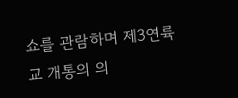쇼를 관람하며 제3연륙교 개통의 의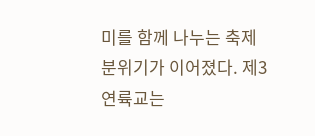미를 함께 나누는 축제 분위기가 이어졌다. 제3연륙교는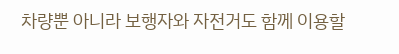차량뿐 아니라 보행자와 자전거도 함께 이용할